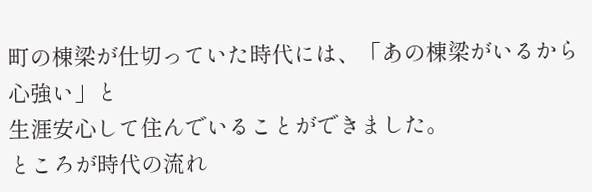町の棟梁が仕切っていた時代には、「あの棟梁がいるから心強い」と
生涯安心して住んでいることができました。
ところが時代の流れ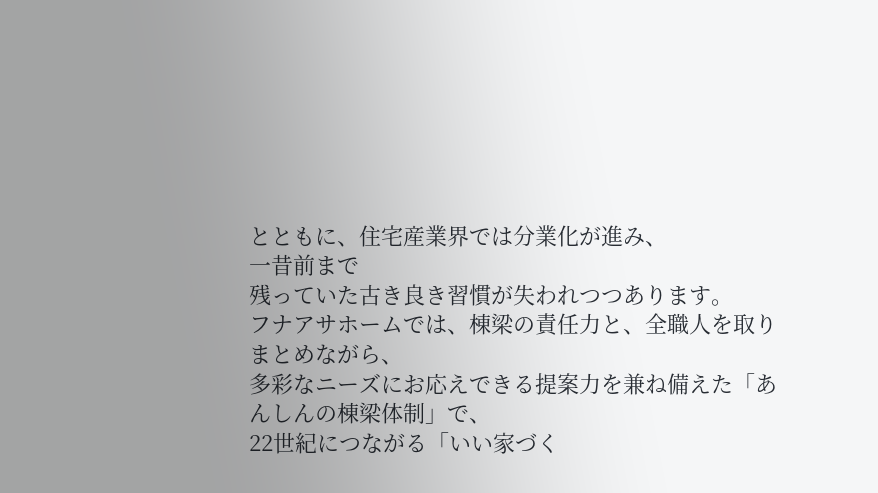とともに、住宅産業界では分業化が進み、
一昔前まで
残っていた古き良き習慣が失われつつあります。
フナアサホームでは、棟梁の責任力と、全職人を取りまとめながら、
多彩なニーズにお応えできる提案力を兼ね備えた「あんしんの棟梁体制」で、
22世紀につながる「いい家づく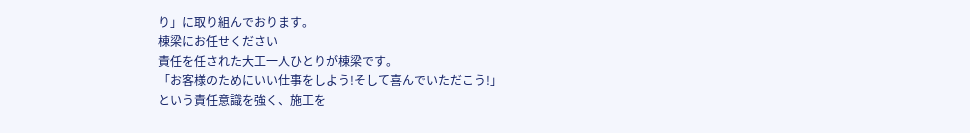り」に取り組んでおります。
棟梁にお任せください
責任を任された大工一人ひとりが棟梁です。
「お客様のためにいい仕事をしよう!そして喜んでいただこう!」
という責任意識を強く、施工を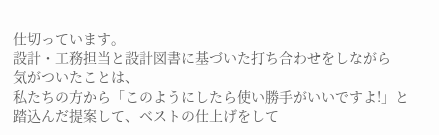仕切っています。
設計・工務担当と設計図書に基づいた打ち合わせをしながら
気がついたことは、
私たちの方から「このようにしたら使い勝手がいいですよ!」と
踏込んだ提案して、ベストの仕上げをして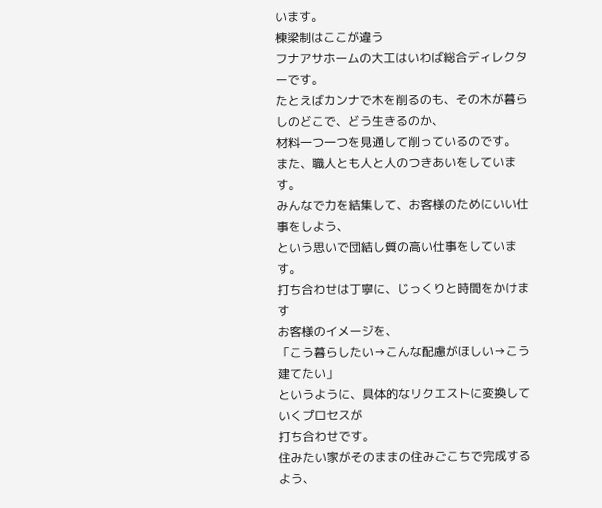います。
棟梁制はここが違う
フナアサホームの大工はいわば総合ディレクターです。
たとえばカンナで木を削るのも、その木が暮らしのどこで、どう生きるのか、
材料一つ一つを見通して削っているのです。
また、職人とも人と人のつきあいをしています。
みんなで力を結集して、お客様のためにいい仕事をしよう、
という思いで団結し質の高い仕事をしています。
打ち合わせは丁寧に、じっくりと時間をかけます
お客様のイメージを、
「こう暮らしたい→こんな配慮がほしい→こう建てたい」
というように、具体的なリクエストに変換していくプロセスが
打ち合わせです。
住みたい家がそのままの住みごこちで完成するよう、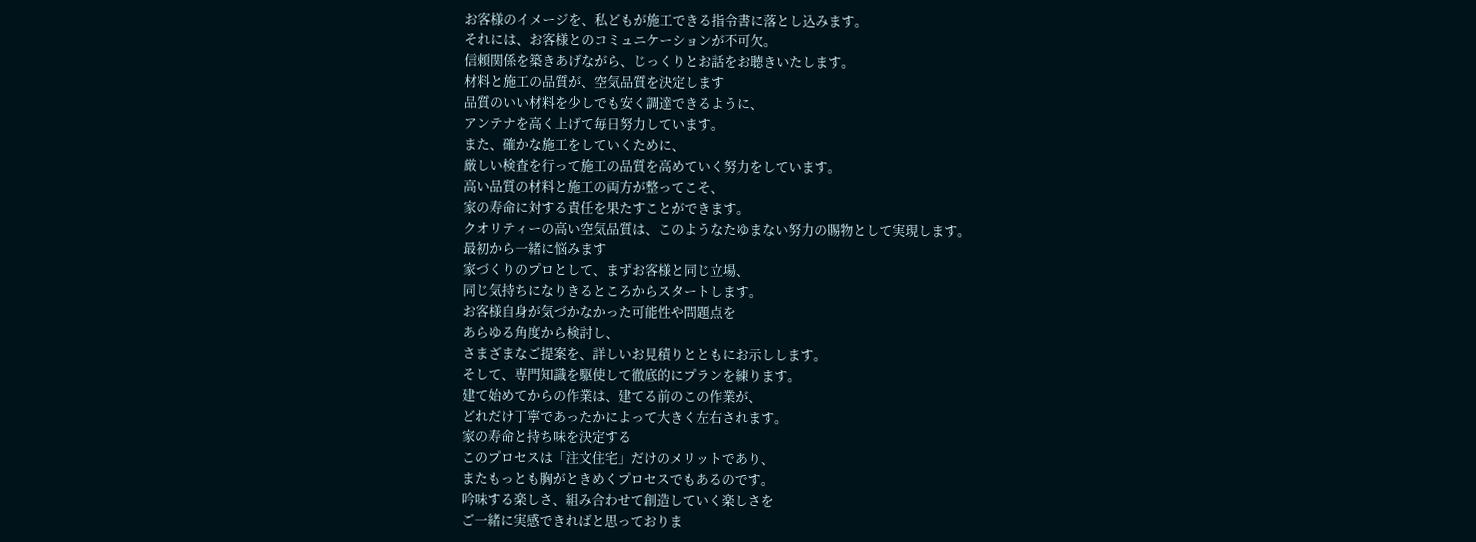お客様のイメージを、私どもが施工できる指令書に落とし込みます。
それには、お客様とのコミュニケーションが不可欠。
信頼関係を築きあげながら、じっくりとお話をお聴きいたします。
材料と施工の品質が、空気品質を決定します
品質のいい材料を少しでも安く調達できるように、
アンテナを高く上げて毎日努力しています。
また、確かな施工をしていくために、
厳しい検査を行って施工の品質を高めていく努力をしています。
高い品質の材料と施工の両方が整ってこそ、
家の寿命に対する責任を果たすことができます。
クオリティーの高い空気品質は、このようなたゆまない努力の賜物として実現します。
最初から一緒に悩みます
家づくりのプロとして、まずお客様と同じ立場、
同じ気持ちになりきるところからスタートします。
お客様自身が気づかなかった可能性や問題点を
あらゆる角度から検討し、
さまざまなご提案を、詳しいお見積りとともにお示しします。
そして、専門知識を駆使して徹底的にプランを練ります。
建て始めてからの作業は、建てる前のこの作業が、
どれだけ丁寧であったかによって大きく左右されます。
家の寿命と持ち味を決定する
このプロセスは「注文住宅」だけのメリットであり、
またもっとも胸がときめくプロセスでもあるのです。
吟味する楽しさ、組み合わせて創造していく楽しさを
ご一緒に実感できればと思っておりま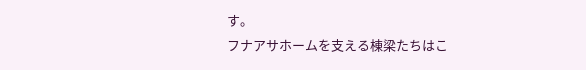す。
フナアサホームを支える棟梁たちはこ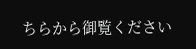ちらから御覧ください